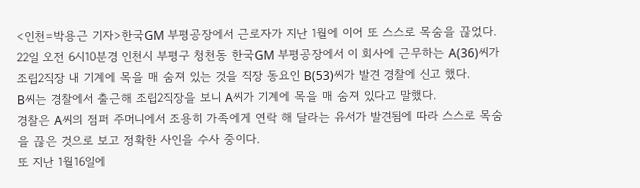<인천=박용근 기자>한국GM 부평공장에서 근로자가 지난 1월에 이어 또 스스로 목숨을 끊었다.
22일 오전 6시10분경 인천시 부평구 청천동 한국GM 부평공장에서 이 회사에 근무하는 A(36)씨가 조립2직장 내 기계에 목을 매 숨져 있는 것을 직장 동요인 B(53)씨가 발견 경찰에 신고 했다.
B씨는 경찰에서 출근해 조립2직장을 보니 A씨가 기계에 목을 매 숨져 있다고 말했다.
경찰은 A씨의 점퍼 주머니에서 조용히 가족에게 연락 해 달라는 유서가 발견됨에 따라 스스로 목숨을 끊은 것으로 보고 정확한 사인을 수사 중이다.
또 지난 1월16일에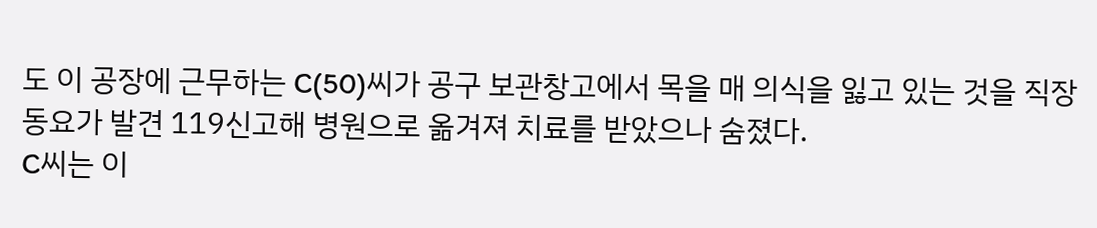도 이 공장에 근무하는 C(50)씨가 공구 보관창고에서 목을 매 의식을 잃고 있는 것을 직장 동요가 발견 119신고해 병원으로 옮겨져 치료를 받았으나 숨졌다.
C씨는 이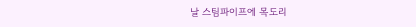날 스팀파이프에 목도리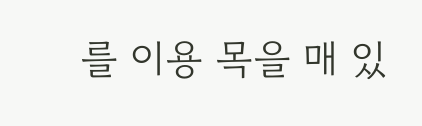를 이용 목을 매 있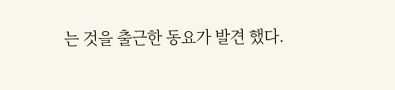는 것을 출근한 동요가 발견 했다.